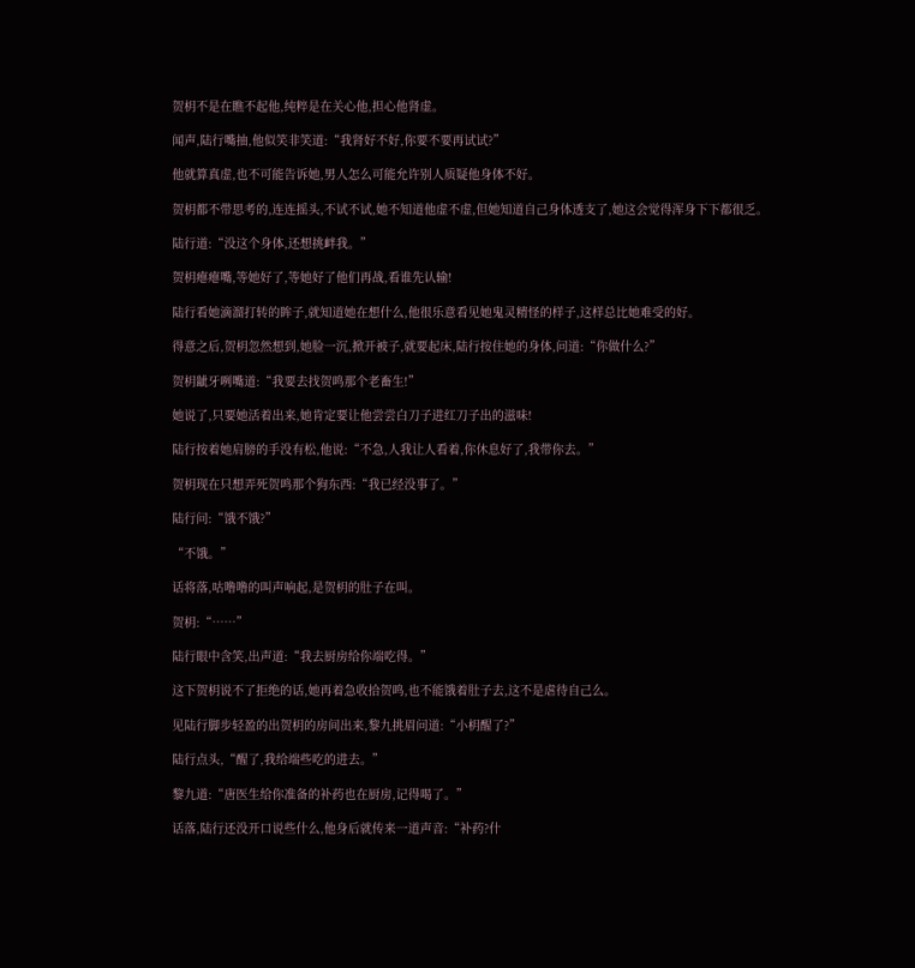贺枂不是在瞧不起他,纯粹是在关心他,担心他肾虚。

闻声,陆行嘴抽,他似笑非笑道:“我肾好不好,你要不要再试试?”

他就算真虚,也不可能告诉她,男人怎么可能允许别人质疑他身体不好。

贺枂都不带思考的,连连摇头,不试不试,她不知道他虚不虚,但她知道自己身体透支了,她这会觉得浑身下下都很乏。

陆行道:“没这个身体,还想挑衅我。”

贺枂瘪瘪嘴,等她好了,等她好了他们再战,看谁先认输!

陆行看她滴溜打转的眸子,就知道她在想什么,他很乐意看见她鬼灵精怪的样子,这样总比她难受的好。

得意之后,贺枂忽然想到,她脸一沉,掀开被子,就要起床,陆行按住她的身体,问道:“你做什么?”

贺枂龇牙咧嘴道:“我要去找贺鸣那个老畜生!”

她说了,只要她活着出来,她肯定要让他尝尝白刀子进红刀子出的滋味!

陆行按着她肩膀的手没有松,他说:“不急,人我让人看着,你休息好了,我带你去。”

贺枂现在只想弄死贺鸣那个狗东西:“我已经没事了。”

陆行问:“饿不饿?”

“不饿。”

话将落,咕噜噜的叫声响起,是贺枂的肚子在叫。

贺枂:“……”

陆行眼中含笑,出声道:“我去厨房给你端吃得。”

这下贺枂说不了拒绝的话,她再着急收拾贺鸣,也不能饿着肚子去,这不是虐待自己么。

见陆行脚步轻盈的出贺枂的房间出来,黎九挑眉问道:“小枂醒了?”

陆行点头,“醒了,我给端些吃的进去。”

黎九道:“唐医生给你准备的补药也在厨房,记得喝了。”

话落,陆行还没开口说些什么,他身后就传来一道声音:“补药?什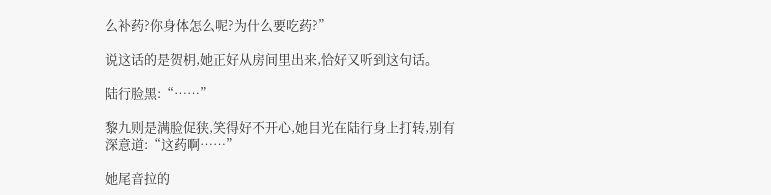么补药?你身体怎么呢?为什么要吃药?”

说这话的是贺枂,她正好从房间里出来,恰好又听到这句话。

陆行脸黑:“……”

黎九则是满脸促狭,笑得好不开心,她目光在陆行身上打转,别有深意道:“这药啊……”

她尾音拉的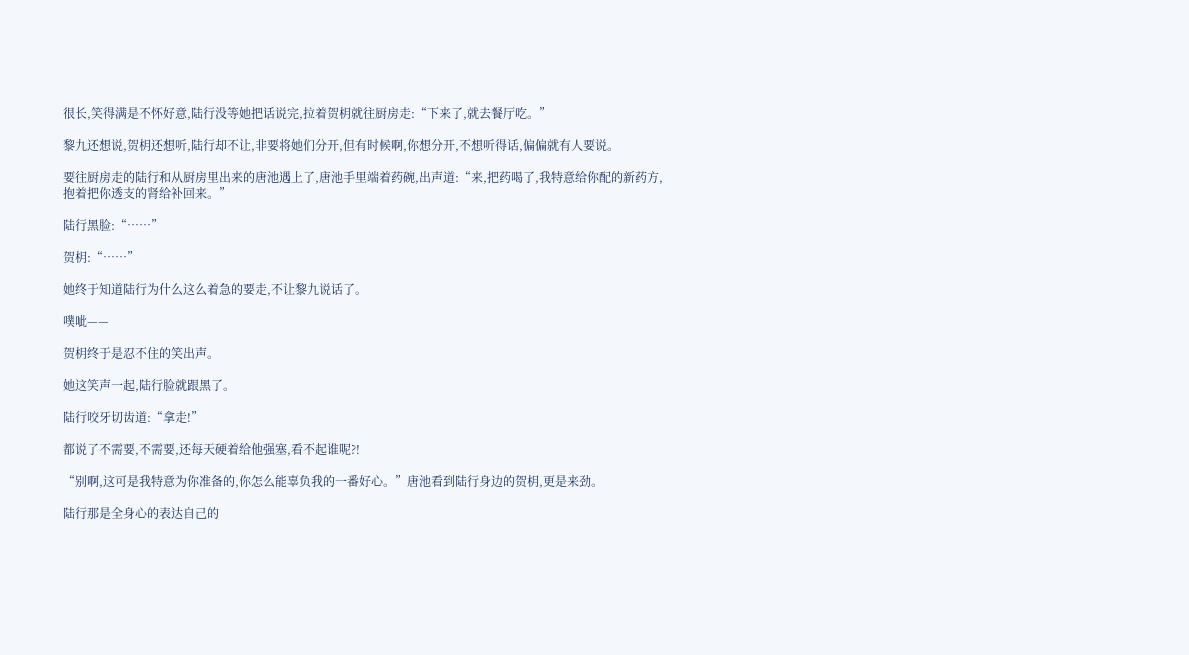很长,笑得满是不怀好意,陆行没等她把话说完,拉着贺枂就往厨房走:“下来了,就去餐厅吃。”

黎九还想说,贺枂还想听,陆行却不让,非要将她们分开,但有时候啊,你想分开,不想听得话,偏偏就有人要说。

要往厨房走的陆行和从厨房里出来的唐池遇上了,唐池手里端着药碗,出声道:“来,把药喝了,我特意给你配的新药方,抱着把你透支的肾给补回来。”

陆行黑脸:“……”

贺枂:“……”

她终于知道陆行为什么这么着急的要走,不让黎九说话了。

噗呲——

贺枂终于是忍不住的笑出声。

她这笑声一起,陆行脸就跟黑了。

陆行咬牙切齿道:“拿走!”

都说了不需要,不需要,还每天硬着给他强塞,看不起谁呢?!

“别啊,这可是我特意为你准备的,你怎么能辜负我的一番好心。”唐池看到陆行身边的贺枂,更是来劲。

陆行那是全身心的表达自己的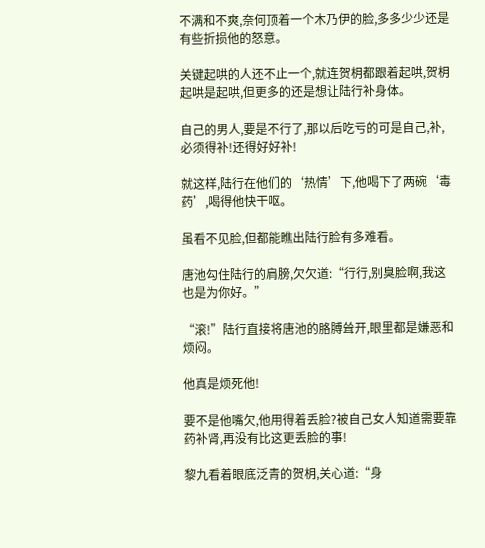不满和不爽,奈何顶着一个木乃伊的脸,多多少少还是有些折损他的怒意。

关键起哄的人还不止一个,就连贺枂都跟着起哄,贺枂起哄是起哄,但更多的还是想让陆行补身体。

自己的男人,要是不行了,那以后吃亏的可是自己,补,必须得补!还得好好补!

就这样,陆行在他们的‘热情’下,他喝下了两碗‘毒药’,喝得他快干呕。

虽看不见脸,但都能瞧出陆行脸有多难看。

唐池勾住陆行的肩膀,欠欠道:“行行,别臭脸啊,我这也是为你好。”

“滚!”陆行直接将唐池的胳膊耸开,眼里都是嫌恶和烦闷。

他真是烦死他!

要不是他嘴欠,他用得着丢脸?被自己女人知道需要靠药补肾,再没有比这更丢脸的事!

黎九看着眼底泛青的贺枂,关心道:“身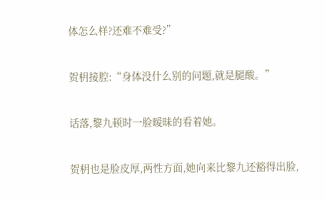体怎么样?还难不难受?”

贺枂接腔:“身体没什么别的问题,就是腿酸。”

话落,黎九顿时一脸暧昧的看着她。

贺枂也是脸皮厚,两性方面,她向来比黎九还豁得出脸,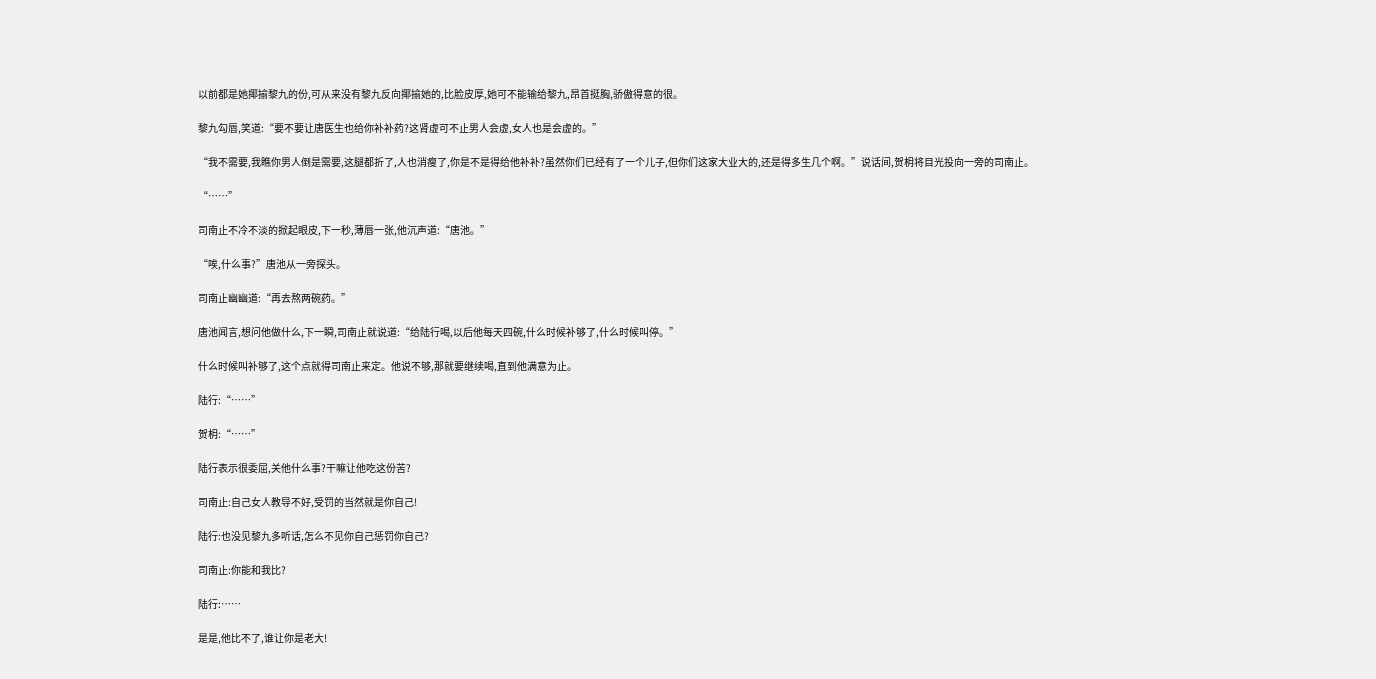以前都是她揶揄黎九的份,可从来没有黎九反向揶揄她的,比脸皮厚,她可不能输给黎九,昂首挺胸,骄傲得意的很。

黎九勾唇,笑道:“要不要让唐医生也给你补补药?这肾虚可不止男人会虚,女人也是会虚的。”

“我不需要,我瞧你男人倒是需要,这腿都折了,人也消瘦了,你是不是得给他补补?虽然你们已经有了一个儿子,但你们这家大业大的,还是得多生几个啊。”说话间,贺枂将目光投向一旁的司南止。

“……”

司南止不冷不淡的掀起眼皮,下一秒,薄唇一张,他沉声道:“唐池。”

“唉,什么事?”唐池从一旁探头。

司南止幽幽道:“再去熬两碗药。”

唐池闻言,想问他做什么,下一瞬,司南止就说道:“给陆行喝,以后他每天四碗,什么时候补够了,什么时候叫停。”

什么时候叫补够了,这个点就得司南止来定。他说不够,那就要继续喝,直到他满意为止。

陆行:“……”

贺枂:“……”

陆行表示很委屈,关他什么事?干嘛让他吃这份苦?

司南止:自己女人教导不好,受罚的当然就是你自己!

陆行:也没见黎九多听话,怎么不见你自己惩罚你自己?

司南止:你能和我比?

陆行:……

是是,他比不了,谁让你是老大!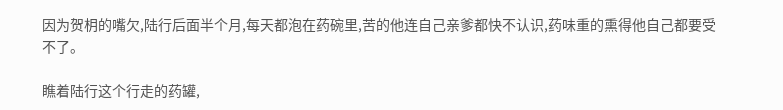因为贺枂的嘴欠,陆行后面半个月,每天都泡在药碗里,苦的他连自己亲爹都快不认识,药味重的熏得他自己都要受不了。

瞧着陆行这个行走的药罐,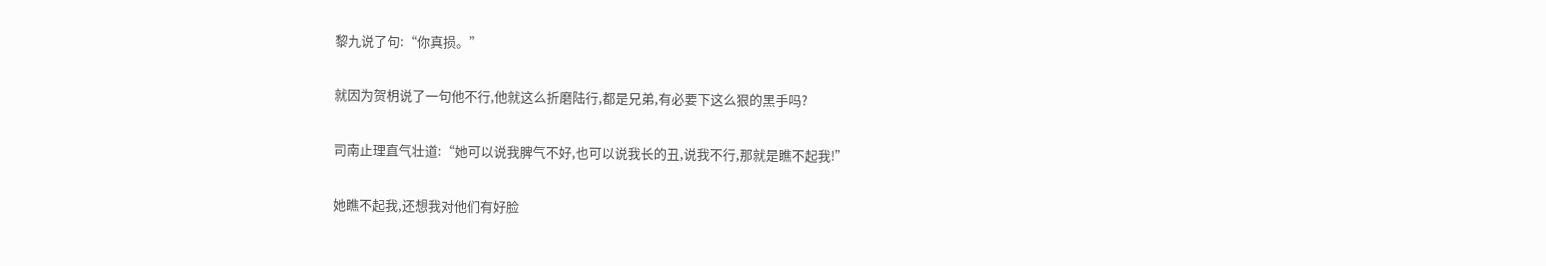黎九说了句:“你真损。”

就因为贺枂说了一句他不行,他就这么折磨陆行,都是兄弟,有必要下这么狠的黑手吗?

司南止理直气壮道:“她可以说我脾气不好,也可以说我长的丑,说我不行,那就是瞧不起我!”

她瞧不起我,还想我对他们有好脸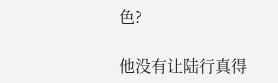色?

他没有让陆行真得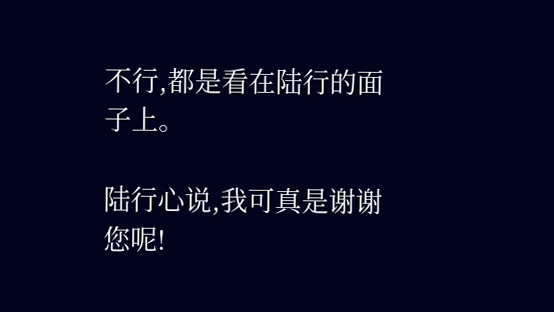不行,都是看在陆行的面子上。

陆行心说,我可真是谢谢您呢!